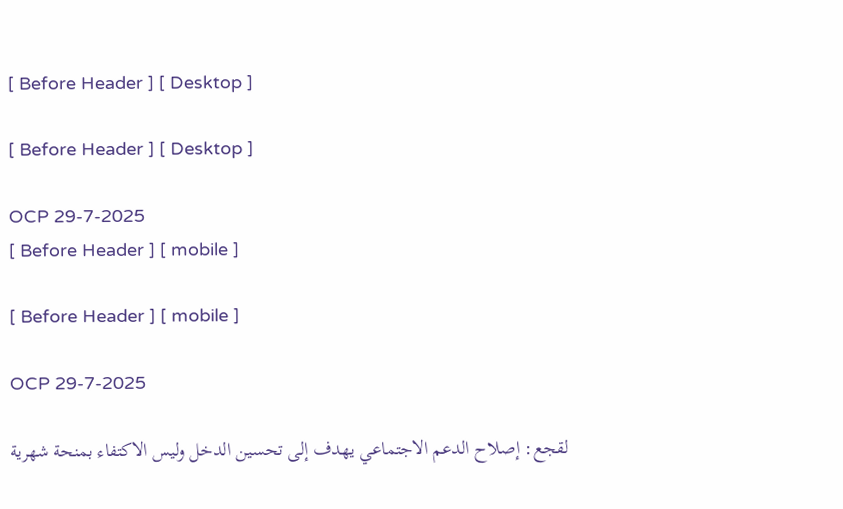[ Before Header ] [ Desktop ]

[ Before Header ] [ Desktop ]

OCP 29-7-2025
[ Before Header ] [ mobile ]

[ Before Header ] [ mobile ]

OCP 29-7-2025

لقجع: إصلاح الدعم الاجتماعي يهدف إلى تحسين الدخل وليس الاكتفاء بمنحة شهرية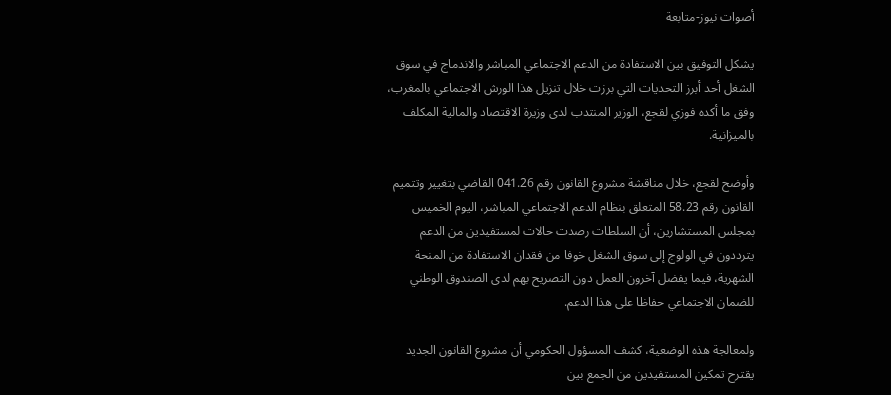أصوات نيوز-متابعة

يشكل التوفيق بين الاستفادة من الدعم الاجتماعي المباشر والاندماج في سوق الشغل أحد أبرز التحديات التي برزت خلال تنزيل هذا الورش الاجتماعي بالمغرب، وفق ما أكده فوزي لقجع، الوزير المنتدب لدى وزيرة الاقتصاد والمالية المكلف بالميزانية.

وأوضح لقجع، خلال مناقشة مشروع القانون رقم 041.26 القاضي بتغيير وتتميم القانون رقم 58.23 المتعلق بنظام الدعم الاجتماعي المباشر، اليوم الخميس بمجلس المستشارين، أن السلطات رصدت حالات لمستفيدين من الدعم يترددون في الولوج إلى سوق الشغل خوفا من فقدان الاستفادة من المنحة الشهرية، فيما يفضل آخرون العمل دون التصريح بهم لدى الصندوق الوطني للضمان الاجتماعي حفاظا على هذا الدعم.

ولمعالجة هذه الوضعية، كشف المسؤول الحكومي أن مشروع القانون الجديد يقترح تمكين المستفيدين من الجمع بين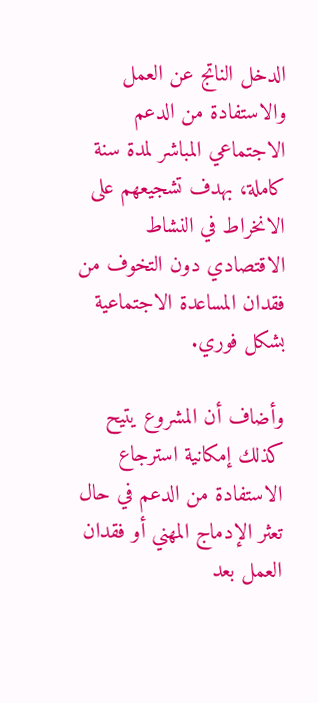الدخل الناتج عن العمل والاستفادة من الدعم الاجتماعي المباشر لمدة سنة كاملة، بهدف تشجيعهم على الانخراط في النشاط الاقتصادي دون التخوف من فقدان المساعدة الاجتماعية بشكل فوري.

وأضاف أن المشروع يتيح كذلك إمكانية استرجاع الاستفادة من الدعم في حال تعثر الإدماج المهني أو فقدان العمل بعد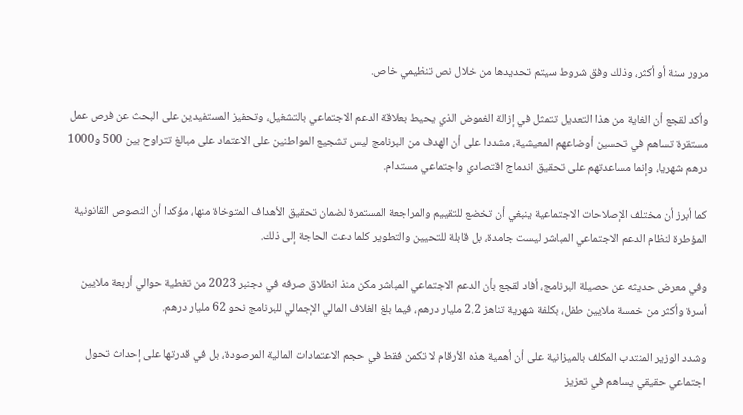مرور سنة أو أكثر، وذلك وفق شروط سيتم تحديدها من خلال نص تنظيمي خاص.

وأكد لقجع أن الغاية من هذا التعديل تتمثل في إزالة الغموض الذي يحيط بعلاقة الدعم الاجتماعي بالتشغيل، وتحفيز المستفيدين على البحث عن فرص عمل مستقرة تساهم في تحسين أوضاعهم المعيشية، مشددا على أن الهدف من البرنامج ليس تشجيع المواطنين على الاعتماد على مبالغ تتراوح بين 500 و1000 درهم شهريا، وإنما مساعدتهم على تحقيق اندماج اقتصادي واجتماعي مستدام.

كما أبرز أن مختلف الإصلاحات الاجتماعية ينبغي أن تخضع للتقييم والمراجعة المستمرة لضمان تحقيق الأهداف المتوخاة منها، مؤكدا أن النصوص القانونية المؤطرة لنظام الدعم الاجتماعي المباشر ليست جامدة، بل قابلة للتحيين والتطوير كلما دعت الحاجة إلى ذلك.

وفي معرض حديثه عن حصيلة البرنامج، أفاد لقجع بأن الدعم الاجتماعي المباشر مكن منذ انطلاق صرفه في دجنبر 2023 من تغطية حوالي أربعة ملايين أسرة وأكثر من خمسة ملايين طفل، بكلفة شهرية تناهز 2.2 مليار درهم، فيما بلغ الغلاف المالي الإجمالي للبرنامج نحو 62 مليار درهم.

وشدد الوزير المنتدب المكلف بالميزانية على أن أهمية هذه الأرقام لا تكمن فقط في حجم الاعتمادات المالية المرصودة، بل في قدرتها على إحداث تحول اجتماعي حقيقي يساهم في تعزيز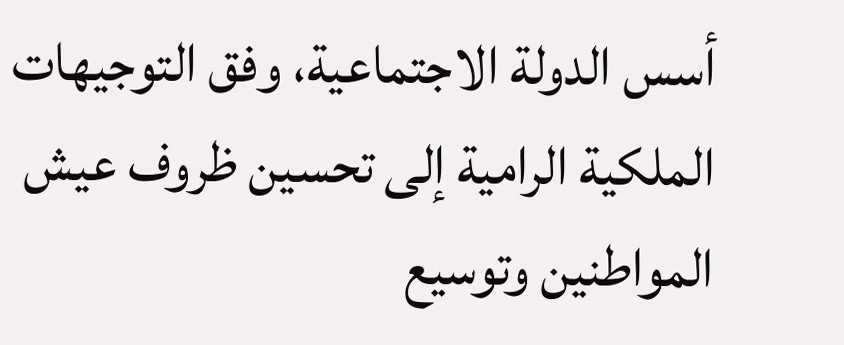أسس الدولة الاجتماعية، وفق التوجيهات الملكية الرامية إلى تحسين ظروف عيش المواطنين وتوسيع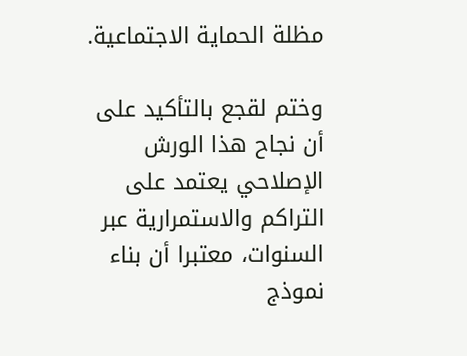مظلة الحماية الاجتماعية.

وختم لقجع بالتأكيد على أن نجاح هذا الورش الإصلاحي يعتمد على التراكم والاستمرارية عبر السنوات، معتبرا أن بناء نموذج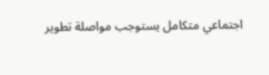اجتماعي متكامل يستوجب مواصلة تطوير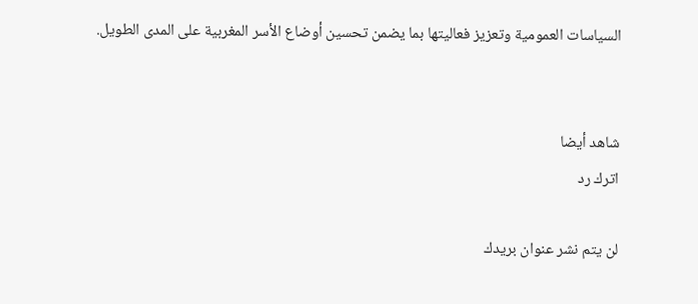السياسات العمومية وتعزيز فعاليتها بما يضمن تحسين أوضاع الأسر المغربية على المدى الطويل.


شاهد أيضا
اترك رد

لن يتم نشر عنوان بريدك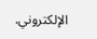الإلكتروني.